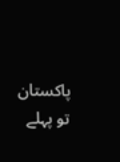پاکستان تو پہلے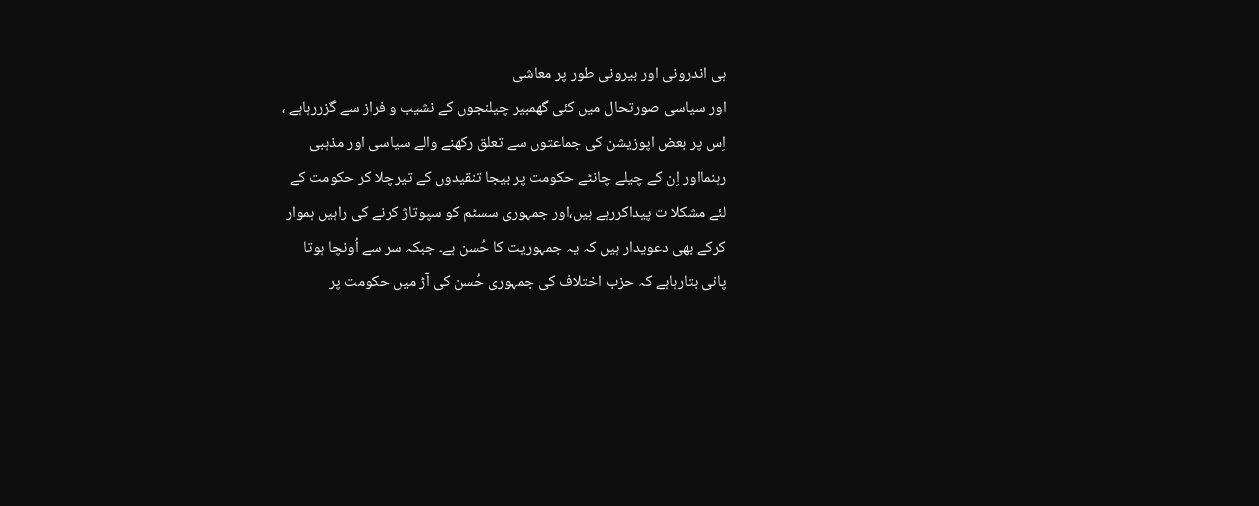ہی اندرونی اور بیرونی طور پر معاشی
اور سیاسی صورتحال میں کئی گھمبیر چیلنجوں کے نشیب و فراز سے گزررہاہے ،
اِس پر بعض اپوزیشن کی جماعتوں سے تعلق رکھنے والے سیاسی اور مذہبی
رہنمااور اِن کے چیلے چانٹے حکومت پر بیجا تنقیدوں کے تیرچلا کر حکومت کے
لئے مشکلا ت پیداکررہے ہیں،اور جمہوری سسٹم کو سپوتاژ کرنے کی راہیں ہموار
کرکے بھی دعویدار ہیں کہ یہ جمہوریت کا حُسن ہے۔ جبکہ سر سے اُونچا ہوتا
پانی بتارہاہے کہ حزب اختلاف کی جمہوری حُسن کی آڑ میں حکومت پر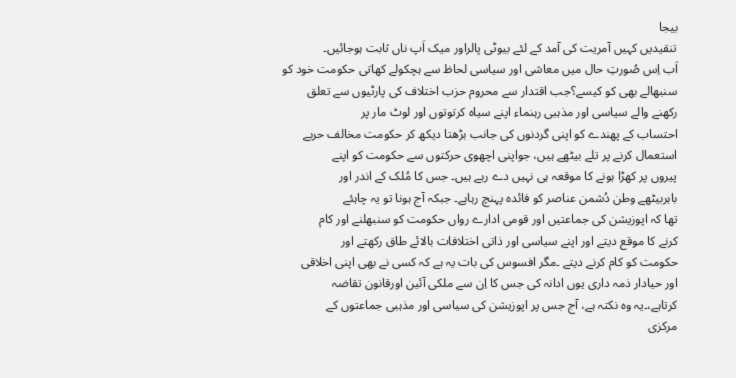بیجا
تنقیدیں کہیں آمریت کی آمد کے لئے بیوٹی پالراور میک اَپ ناں ثابت ہوجائیں۔
اَب اِس صُورتِ حال میں معاشی اور سیاسی لحاظ سے ہچکولے کھاتی حکومت خود کو
سنبھالے بھی کو کیسے؟جب اقتدار سے محروم حزب اختلاف کی پارٹیوں سے تعلق
رکھنے والے سیاسی اور مذہبی رہنماء اپنے سیاہ کرتوتوں اور لوٹ مار پر
احتساب کے پھندے کو اپنی گردنوں کی جانب بڑھتا دیکھ کر حکومت مخالف حربے
استعمال کرنے پر تلے بیٹھے ہیں، جواپنی اچھوی حرکتوں سے حکومت کو اپنے
پیروں پر کھڑا ہونے کا موقعہ ہی نہیں دے رہے ہیں۔ جس کا مُلک کے اندر اور
باہربیٹھے وطن دُشمن عناصر کو فائدہ پہنچ رہاہے۔ جبکہ آج ہونا تو یہ چاہئے
تھا کہ اپوزیشن کی جماعتیں اور قومی ادارے رواں حکومت کو سنبھلنے اور کام
کرنے کا موقع دیتے اور اپنے سیاسی اور ذاتی اختلافات بالائے طاق رکھتے اور
حکومت کو کام کرنے دیتے ۔مگر افسوس کی بات یہ ہے کہ کسی نے بھی اپنی اخلاقی
اور حیادار ذمہ داری یوں ادانہ کی جس کا اِن سے ملکی آئین اورقانون تقاضہ
کرتاہے،۔یہ وہ نکتہ ہے، آج جس پر اپوزیشن کی سیاسی اور مذہبی جماعتوں کے
مرکزی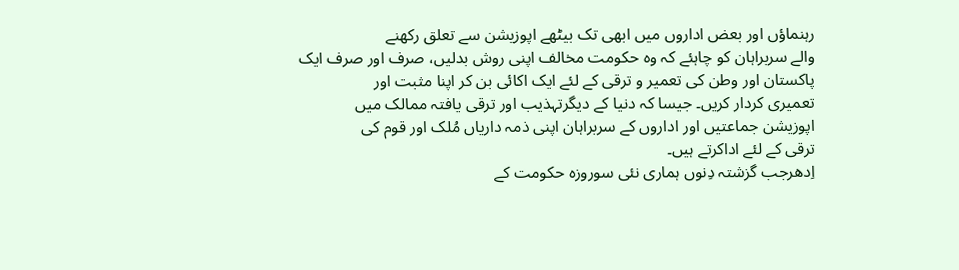رہنماؤں اور بعض اداروں میں ابھی تک بیٹھے اپوزیشن سے تعلق رکھنے
والے سربراہان کو چاہئے کہ وہ حکومت مخالف اپنی روش بدلیں، صرف اور صرف ایک
پاکستان اور وطن کی تعمیر و ترقی کے لئے ایک اکائی بن کر اپنا مثبت اور
تعمیری کردار کریں۔ جیسا کہ دنیا کے دیگرتہذیب اور ترقی یافتہ ممالک میں
اپوزیشن جماعتیں اور اداروں کے سربراہان اپنی ذمہ داریاں مُلک اور قوم کی
ترقی کے لئے اداکرتے ہیں۔
اِدھرجب گزشتہ دِنوں ہماری نئی سوروزہ حکومت کے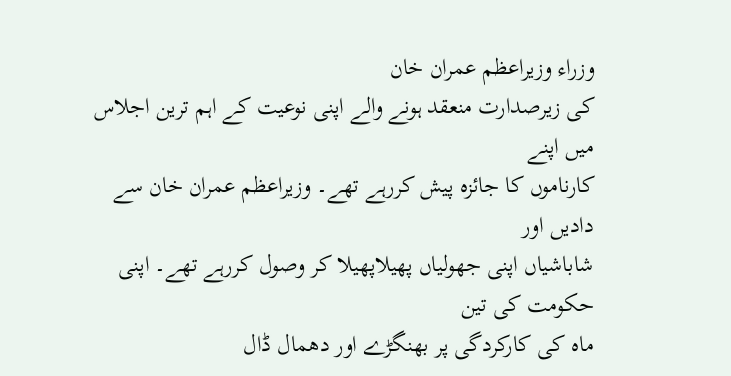وزراء وزیراعظم عمران خان
کی زیرصدارت منعقد ہونے والے اپنی نوعیت کے اہم ترین اجلاس میں اپنے
کارناموں کا جائزہ پیش کررہے تھے۔ وزیراعظم عمران خان سے دادیں اور
شاباشیاں اپنی جھولیاں پھیلاپھیلا کر وصول کررہے تھے۔ اپنی حکومت کی تین
ماہ کی کارکردگی پر بھنگڑے اور دھمال ڈال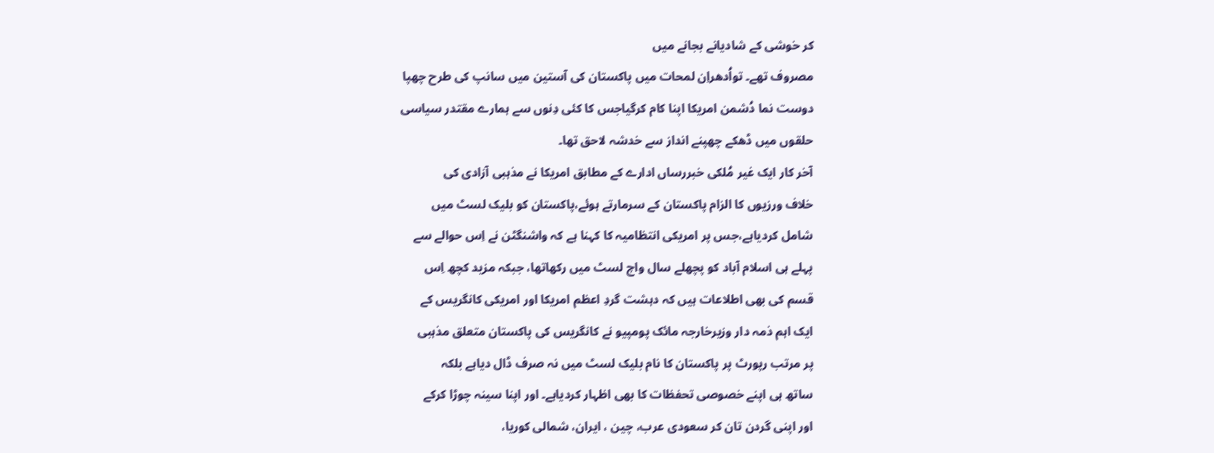کر خوشی کے شادیانے بجانے میں
مصروف تھے۔ تواُدھراِن لمحات میں پاکستان کی آستین میں سانپ کی طرح چھپا
دوست نما دُشمن امریکا اپنا کام کرگیاجس کا کئی دِنوں سے ہمارے مقتدر سیاسی
حلقوں میں ڈھکے چھپنے انداز سے خدشہ لاحق تھا۔
آخر کار ایک غیر مُلکی خبررساں ادارے کے مطابق امریکا نے مذہبی آزادی کی
خلاف ورزیوں کا الزام پاکستان کے سرمارتے ہوئے،پاکستان کو بلیک لسٹ میں
شامل کردیاہے،جس پر امریکی انتظامیہ کا کہنا ہے کہ واشنگٹن نے اِس حوالے سے
پہلے ہی اسلام آباد کو پچھلے سال واچ لسٹ میں رکھاتھا، جبکہ مزید کچھ اِس
قسم کی بھی اطلاعات ہیں کہ دہشت گردِ اعظم امریکا اور امریکی کانگریس کے
ایک اہم ذمہ دار وزیرخارجہ مائک پومپیو نے کانگریس کی پاکستان متعلق مذہبی
پر مرتب رپورٹ پر پاکستان کا نام بلیک لسٹ میں نہ صرف ڈال دیاہے بلکہ
ساتھ ہی اپنے خصوصی تحفظات کا بھی اظہار کردیاہے۔ اور اپنا سینہ چوڑا کرکے
اور اپنی گردن تان کر سعودی عرب، چین ، ایران، شمالی کوریا،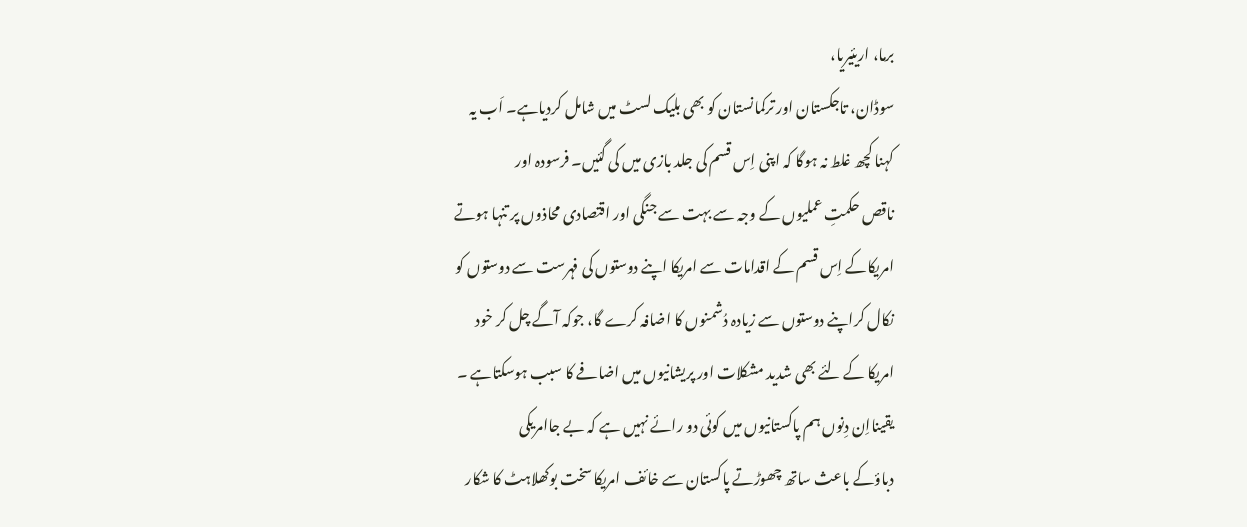برما، اریئیریا،
سوڈان، تاجکستان اور ترکمانستان کو بھی بلیک لسٹ میں شامل کردیاہے۔ اَب یہ
کہنا کچھ غلط نہ ہوگا کہ اپنی اِس قسم کی جلد بازی میں کی گئیں۔ فرسودہ اور
ناقص حکمتِ عملیوں کے وجہ سے بہت سے جنگی اور اقتصادی محاذوں پر تنہا ہوتے
امریکاکے اِس قسم کے اقدامات سے امریکا اپنے دوستوں کی فہرست سے دوستوں کو
نکال کراپنے دوستوں سے زیادہ دُشمنوں کا اضافہ کرے گا، جوکہ آگے چل کر خود
امریکا کے لئے بھی شدید مشکلات اور پریشانیوں میں اضافے کا سبب ہوسکتاہے ۔
یقینااِن دِنوں ہم پاکستانیوں میں کوئی دو رائے نہیں ہے کہ بے جاامریکی
دباؤکے باعث ساتھ چھوڑتے پاکستان سے خائف امریکا سخت بوکھلاہٹ کا شکار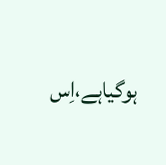ہوگیاہے،اِس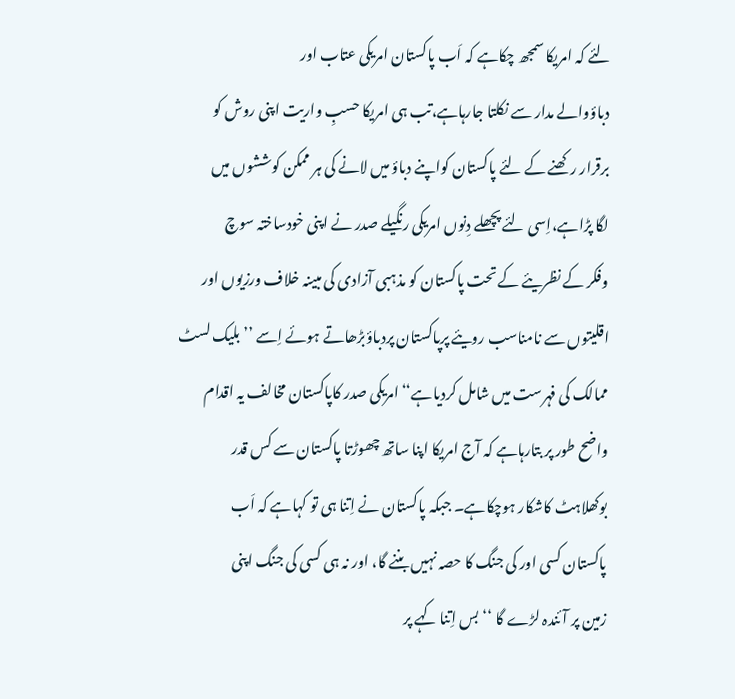لئے کہ امریکا سمجھ چکاہے کہ اَب پاکستان امریکی عتاب اور
دباؤوالے مدار سے نکلتا جارہاہے،تب ہی امریکا حسبِ واریت اپنی روش کو
برقرار رکھنے کے لئے پاکستان کواپنے دباؤ میں لانے کی ہر ممکن کوششوں میں
لگا پڑاہے،اِسی لئے پچھلے دِنوں امریکی رنگیلے صدر نے اپنی خودساختہ سوچ
وفکر کے نظریئے کے تحت پاکستان کو مذہبی آزادی کی مبینہ خلاف ورزیوں اور
اقلیتوں سے نامناسب رویئے پرپاکستان پردباؤبڑھاتے ہوئے اِسے ’’ بلیک لسٹ
ممالک کی فہرست میں شامل کردیاہے‘‘امریکی صدر کاپاکستان مخالف یہ اقدام
واضح طور پر بتارہاہے کہ آج امریکا اپنا ساتھ چھوڑتا پاکستان سے کس قدر
بوکھلاہٹ کاشکار ہوچکاہے۔ جبکہ پاکستان نے اِتنا ہی تو کہاہے کہ اَب
پاکستان کسی اور کی جنگ کا حصہ نہیں بننے گا، اور نہ ہی کسی کی جنگ اپنی
زمین پر آئندہ لڑے گا ‘‘ بس اِتنا کہے پر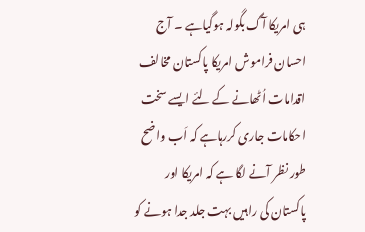ہی امریکا آگ بگولہ ہوگیاہے ۔ آج
احسان فراموش امریکا پاکستان مخالف اقدامات اُٹھانے کے لئے ایسے سخت
احکامات جاری کررہاہے کہ اَب واضح طور نظر آنے لگا ہے کہ امریکا اور
پاکستان کی راہیں بہت جلد جدا ہونے کو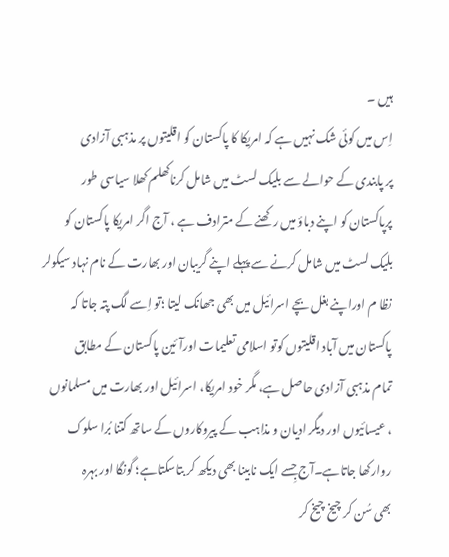ہیں ۔
اِس میں کوئی شک نہیں ہے کہ امریکا کا پاکستان کو اقلیتوں پر مذہبی آزادی
پر پابندی کے حوالے سے بلیک لسٹ میں شامل کرناکھلم کھلا سیاسی طور
پرپاکستان کو اپنے دباؤ میں رکھنے کے مترادف ہے ، آج اگر امریکا پاکستان کو
بلیک لسٹ میں شامل کرنے سے پہلے اپنے گریبان اور بھارت کے نام نہاد سیکولر
نظا م اوراپنے بغل بچے اسرائیل میں بھی جھانک لیتا ؛تو اِسے لگ پتہ جاتا کہ
پاکستان میں آباد اقلیتوں کوتو اسلامی تعلیمات اورآئین پاکستان کے مطابق
تمام مذہبی آزادی حاصل ہے، مگر خود امریکا، اسرائیل اور بھارت میں مسلمانوں
، عیسائیوں اور دیگر ادیان و مذاہب کے پیروکاروں کے ساتھ کتنا بُرا سلوک
روارکھا جاتاہے۔آج جِسے ایک نابینا بھی دیکھ کر بتاسکتاہے؛ گونگا اور بہرہ
بھی سُن کر چیخ چیخ کر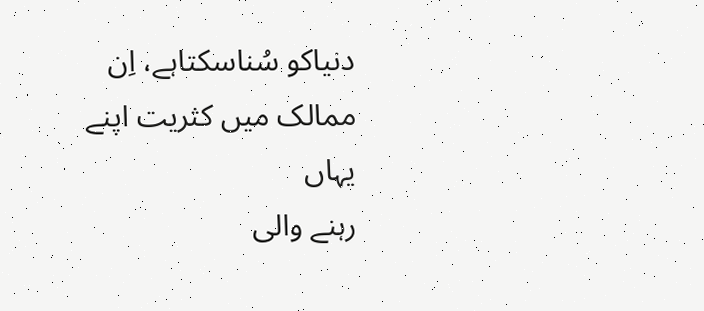دنیاکو سُناسکتاہے، اِن ممالک میں کثریت اپنے یہاں
رہنے والی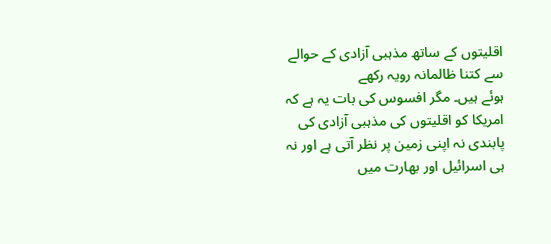اقلیتوں کے ساتھ مذہبی آزادی کے حوالے سے کتنا ظالمانہ رویہ رکھے
ہوئے ہیں۔ مگر افسوس کی بات یہ ہے کہ امریکا کو اقلیتوں کی مذہبی آزادی کی
پابندی نہ اپنی زمین پر نظر آتی ہے اور نہ ہی اسرائیل اور بھارت میں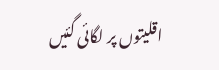اقلیتوں پر لگائی گئیں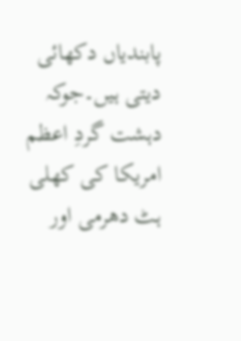پابندیاں دکھائی دیتی ہیں۔جوکہ دہشت گردِ اعظم
امریکا کی کھلی ہٹ دھرمی اور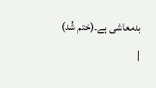بدمعاشی ہے۔(ختم شُد)
|